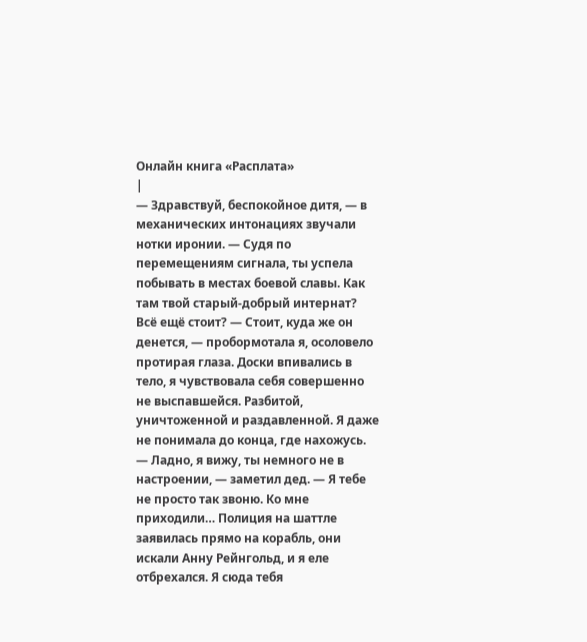Онлайн книга «Расплата»
|
— Здравствуй, беспокойное дитя, — в механических интонациях звучали нотки иронии. — Судя по перемещениям сигнала, ты успела побывать в местах боевой славы. Как там твой старый-добрый интернат? Всё ещё стоит? — Стоит, куда же он денется, — пробормотала я, осоловело протирая глаза. Доски впивались в тело, я чувствовала себя совершенно не выспавшейся. Разбитой, уничтоженной и раздавленной. Я даже не понимала до конца, где нахожусь. — Ладно, я вижу, ты немного не в настроении, — заметил дед. — Я тебе не просто так звоню. Ко мне приходили… Полиция на шаттле заявилась прямо на корабль, они искали Анну Рейнгольд, и я еле отбрехался. Я сюда тебя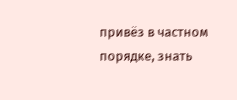привёз в частном порядке, знать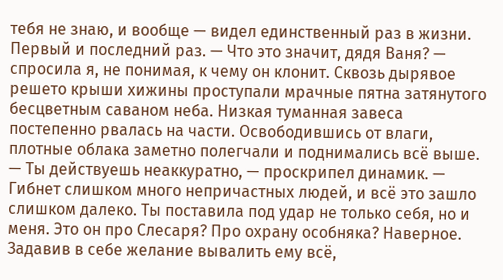тебя не знаю, и вообще — видел единственный раз в жизни. Первый и последний раз. — Что это значит, дядя Ваня? — спросила я, не понимая, к чему он клонит. Сквозь дырявое решето крыши хижины проступали мрачные пятна затянутого бесцветным саваном неба. Низкая туманная завеса постепенно рвалась на части. Освободившись от влаги, плотные облака заметно полегчали и поднимались всё выше. — Ты действуешь неаккуратно, — проскрипел динамик. — Гибнет слишком много непричастных людей, и всё это зашло слишком далеко. Ты поставила под удар не только себя, но и меня. Это он про Слесаря? Про охрану особняка? Наверное. Задавив в себе желание вывалить ему всё,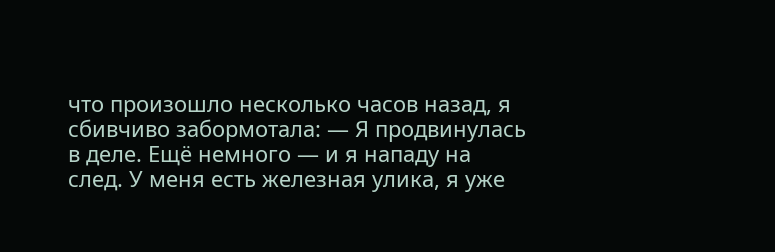что произошло несколько часов назад, я сбивчиво забормотала: — Я продвинулась в деле. Ещё немного — и я нападу на след. У меня есть железная улика, я уже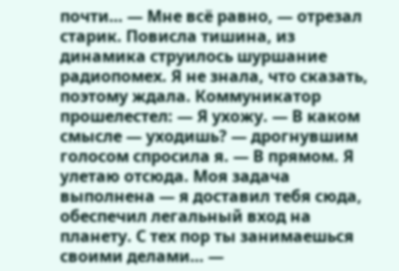почти… — Мне всё равно, — отрезал старик. Повисла тишина, из динамика струилось шуршание радиопомех. Я не знала, что сказать, поэтому ждала. Коммуникатор прошелестел: — Я ухожу. — В каком смысле — уходишь? — дрогнувшим голосом спросила я. — В прямом. Я улетаю отсюда. Моя задача выполнена — я доставил тебя сюда, обеспечил легальный вход на планету. С тех пор ты занимаешься своими делами… —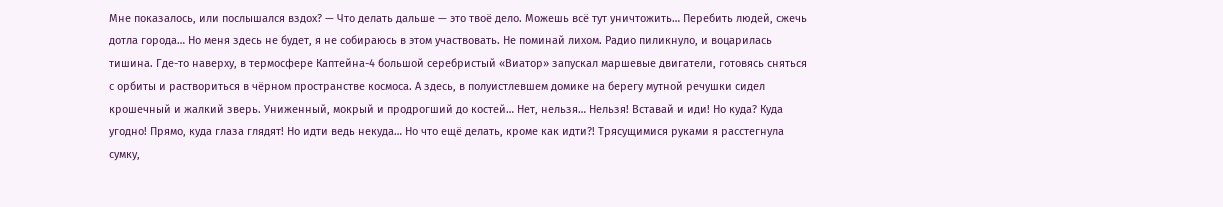Мне показалось, или послышался вздох? — Что делать дальше — это твоё дело. Можешь всё тут уничтожить… Перебить людей, сжечь дотла города… Но меня здесь не будет, я не собираюсь в этом участвовать. Не поминай лихом. Радио пиликнуло, и воцарилась тишина. Где-то наверху, в термосфере Каптейна-4 большой серебристый «Виатор» запускал маршевые двигатели, готовясь сняться с орбиты и раствориться в чёрном пространстве космоса. А здесь, в полуистлевшем домике на берегу мутной речушки сидел крошечный и жалкий зверь. Униженный, мокрый и продрогший до костей… Нет, нельзя… Нельзя! Вставай и иди! Но куда? Куда угодно! Прямо, куда глаза глядят! Но идти ведь некуда… Но что ещё делать, кроме как идти?! Трясущимися руками я расстегнула сумку,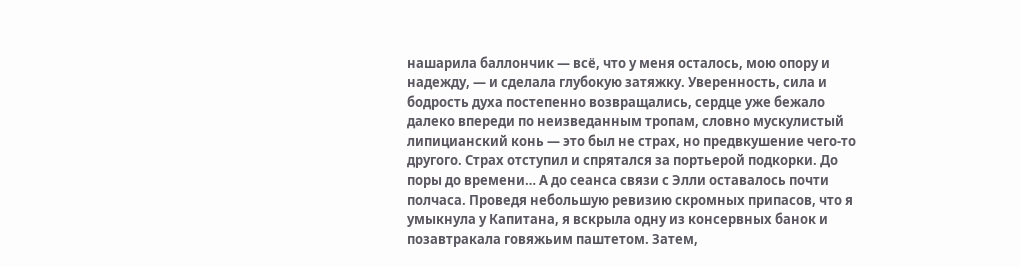нашарила баллончик — всё, что у меня осталось, мою опору и надежду, — и сделала глубокую затяжку. Уверенность, сила и бодрость духа постепенно возвращались, сердце уже бежало далеко впереди по неизведанным тропам, словно мускулистый липицианский конь — это был не страх, но предвкушение чего-то другого. Страх отступил и спрятался за портьерой подкорки. До поры до времени… А до сеанса связи с Элли оставалось почти полчаса. Проведя небольшую ревизию скромных припасов, что я умыкнула у Капитана, я вскрыла одну из консервных банок и позавтракала говяжьим паштетом. Затем,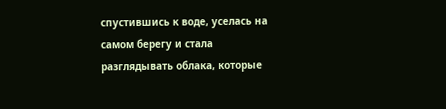спустившись к воде, уселась на самом берегу и стала разглядывать облака, которые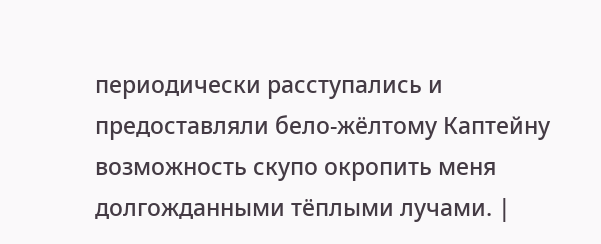периодически расступались и предоставляли бело-жёлтому Каптейну возможность скупо окропить меня долгожданными тёплыми лучами. |